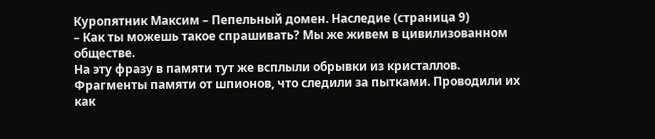Куропятник Максим – Пепельный домен. Наследие (страница 9)
– Как ты можешь такое спрашивать? Мы же живем в цивилизованном обществе.
На эту фразу в памяти тут же всплыли обрывки из кристаллов. Фрагменты памяти от шпионов, что следили за пытками. Проводили их как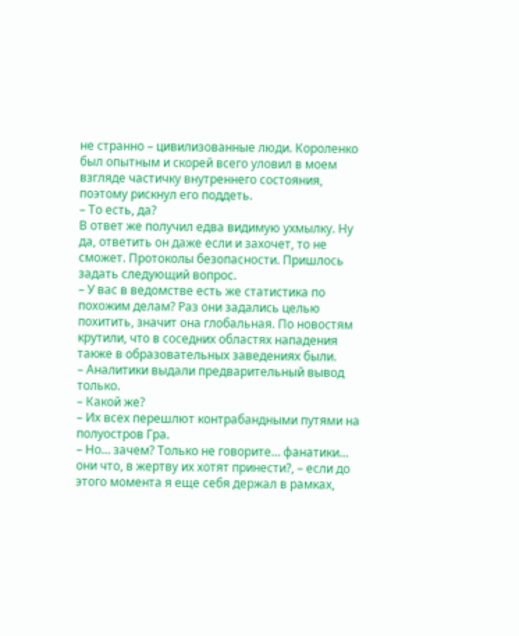не странно – цивилизованные люди. Короленко был опытным и скорей всего уловил в моем взгляде частичку внутреннего состояния, поэтому рискнул его поддеть.
– То есть, да?
В ответ же получил едва видимую ухмылку. Ну да, ответить он даже если и захочет, то не сможет. Протоколы безопасности. Пришлось задать следующий вопрос.
– У вас в ведомстве есть же статистика по похожим делам? Раз они задались целью похитить, значит она глобальная. По новостям крутили, что в соседних областях нападения также в образовательных заведениях были.
– Аналитики выдали предварительный вывод только.
– Какой же?
– Их всех перешлют контрабандными путями на полуостров Гра.
– Но… зачем? Только не говорите… фанатики… они что, в жертву их хотят принести?, – если до этого момента я еще себя держал в рамках,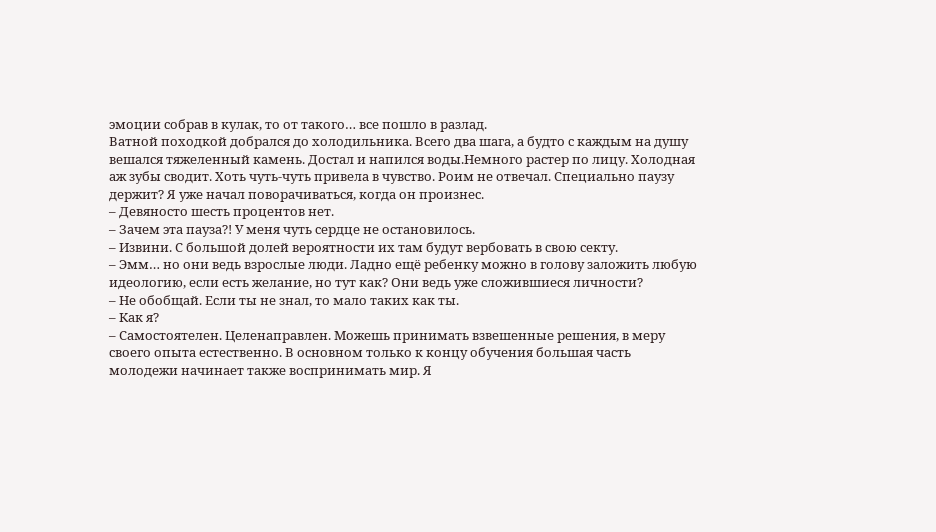эмоции собрав в кулак, то от такого… все пошло в разлад.
Ватной походкой добрался до холодильника. Всего два шага, а будто с каждым на душу вешался тяжеленный камень. Достал и напился воды.Немного растер по лицу. Холодная аж зубы сводит. Хоть чуть-чуть привела в чувство. Роим не отвечал. Специально паузу держит? Я уже начал поворачиваться, когда он произнес.
– Девяносто шесть процентов нет.
– Зачем эта пауза?! У меня чуть сердце не остановилось.
– Извини. С большой долей вероятности их там будут вербовать в свою секту.
– Эмм… но они ведь взрослые люди. Ладно ещё ребенку можно в голову заложить любую идеологию, если есть желание, но тут как? Они ведь уже сложившиеся личности?
– Не обобщай. Если ты не знал, то мало таких как ты.
– Как я?
– Самостоятелен. Целенаправлен. Можешь принимать взвешенные решения, в меру своего опыта естественно. В основном только к концу обучения большая часть молодежи начинает также воспринимать мир. Я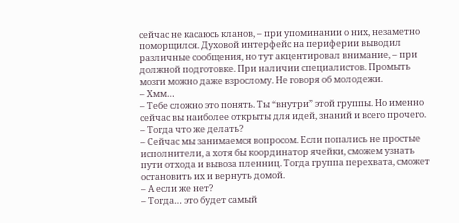сейчас не касаюсь кланов, – при упоминании о них, незаметно поморщился. Духовой интерфейс на периферии выводил различные сообщения, но тут акцентировал внимание, – при должной подготовке. При наличии специалистов. Промыть мозги можно даже взрослому. Не говоря об молодежи.
– Хмм…
– Тебе сложно это понять. Ты “внутри” этой группы. Но именно сейчас вы наиболее открыты для идей, знаний и всего прочего.
– Тогда что же делать?
– Сейчас мы занимаемся вопросом. Если попались не простые исполнители, а хотя бы координатор ячейки, сможем узнать пути отхода и вывоза пленниц. Тогда группа перехвата, сможет остановить их и вернуть домой.
– А если же нет?
– Тогда… это будет самый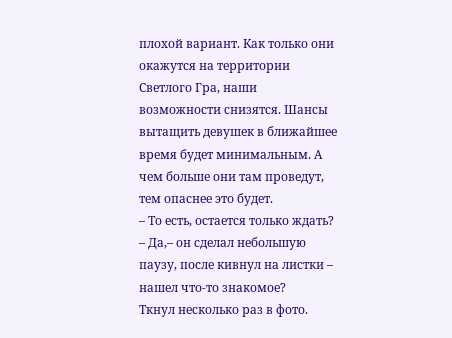плохой вариант. Как только они окажутся на территории Светлого Гра, наши возможности снизятся. Шансы вытащить девушек в ближайшее время будет минимальным. А чем больше они там проведут, тем опаснее это будет.
– То есть, остается только ждать?
– Да,– он сделал небольшую паузу, после кивнул на листки – нашел что-то знакомое?
Ткнул несколько раз в фото.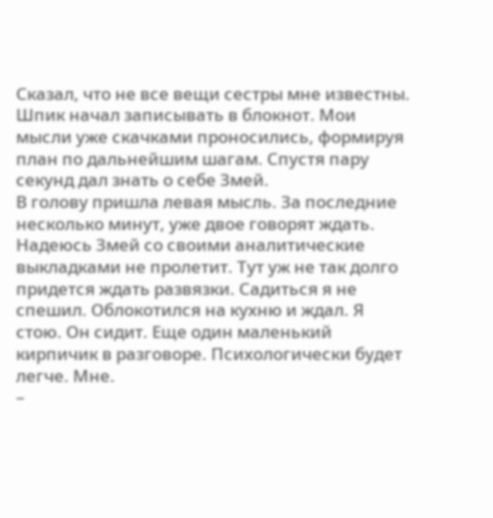Сказал, что не все вещи сестры мне известны. Шпик начал записывать в блокнот. Мои мысли уже скачками проносились, формируя план по дальнейшим шагам. Спустя пару секунд дал знать о себе Змей.
В голову пришла левая мысль. За последние несколько минут, уже двое говорят ждать. Надеюсь Змей со своими аналитические выкладками не пролетит. Тут уж не так долго придется ждать развязки. Садиться я не спешил. Облокотился на кухню и ждал. Я стою. Он сидит. Еще один маленький кирпичик в разговоре. Психологически будет легче. Мне.
–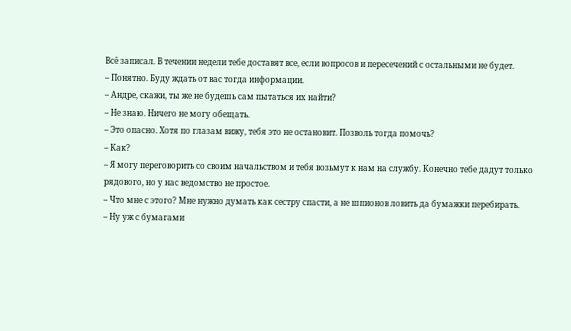Всё записал. В течении недели тебе доставят все, если вопросов и пересечений с остальными не будет.
– Понятно. Буду ждать от вас тогда информации.
– Андре, скажи, ты же не будешь сам пытаться их найти?
– Не знаю. Ничего не могу обещать.
– Это опасно. Хотя по глазам вижу, тебя это не остановит. Позволь тогда помочь?
– Как?
– Я могу переговорить со своим начальством и тебя возьмут к нам на службу. Конечно тебе дадут только рядового, но у нас ведомство не простое.
– Что мне с этого? Мне нужно думать как сестру спасти, а не шпионов ловить да бумажки перебирать.
– Ну уж с бумагами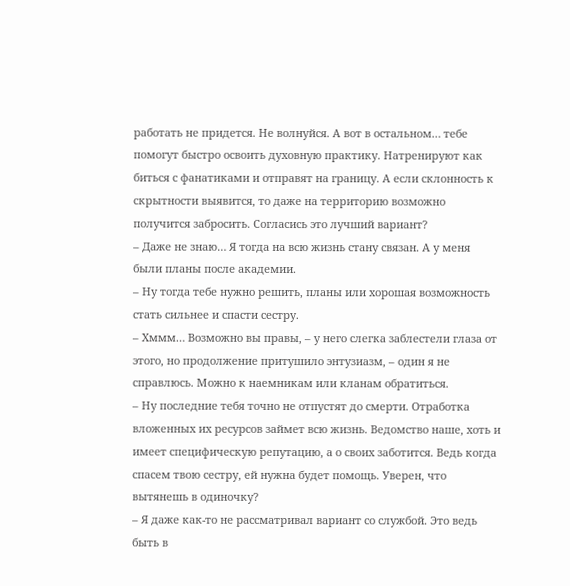работать не придется. Не волнуйся. А вот в остальном… тебе помогут быстро освоить духовную практику. Натренируют как биться с фанатиками и отправят на границу. А если склонность к скрытности выявится, то даже на территорию возможно получится забросить. Согласись это лучший вариант?
– Даже не знаю… Я тогда на всю жизнь стану связан. А у меня были планы после академии.
– Ну тогда тебе нужно решить, планы или хорошая возможность стать сильнее и спасти сестру.
– Хммм… Возможно вы правы, – у него слегка заблестели глаза от этого, но продолжение притушило энтузиазм, – один я не справлюсь. Можно к наемникам или кланам обратиться.
– Ну последние тебя точно не отпустят до смерти. Отработка вложенных их ресурсов займет всю жизнь. Ведомство наше, хоть и имеет специфическую репутацию, а о своих заботится. Ведь когда спасем твою сестру, ей нужна будет помощь. Уверен, что вытянешь в одиночку?
– Я даже как-то не рассматривал вариант со службой. Это ведь быть в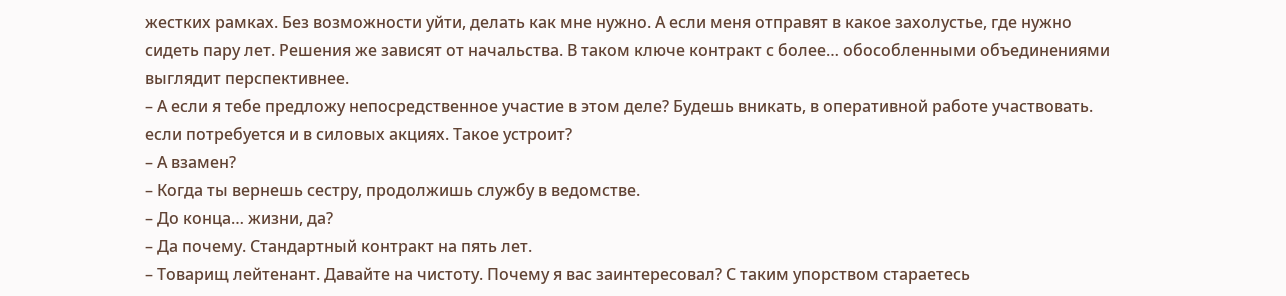жестких рамках. Без возможности уйти, делать как мне нужно. А если меня отправят в какое захолустье, где нужно сидеть пару лет. Решения же зависят от начальства. В таком ключе контракт с более… обособленными объединениями выглядит перспективнее.
– А если я тебе предложу непосредственное участие в этом деле? Будешь вникать, в оперативной работе участвовать. если потребуется и в силовых акциях. Такое устроит?
– А взамен?
– Когда ты вернешь сестру, продолжишь службу в ведомстве.
– До конца… жизни, да?
– Да почему. Стандартный контракт на пять лет.
– Товарищ лейтенант. Давайте на чистоту. Почему я вас заинтересовал? С таким упорством стараетесь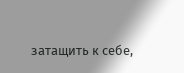затащить к себе,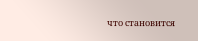что становится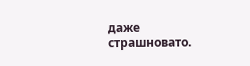даже страшновато.